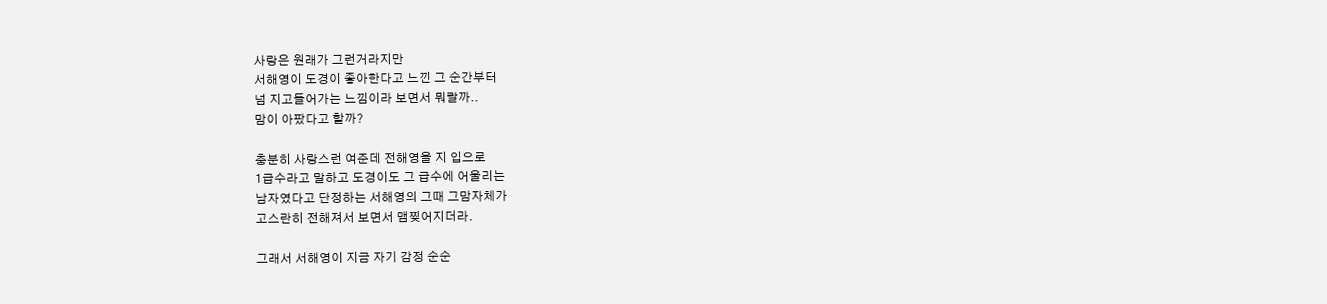사랑은 원래가 그런거라지만
서해영이 도경이 좋아한다고 느낀 그 순간부터
넘 지고들어가는 느낌이라 보면서 뭐랄까..
맘이 아팠다고 할까?

충분히 사랑스런 여준데 전해영을 지 입으로
1급수라고 말하고 도경이도 그 급수에 어울리는
남자였다고 단정하는 서해영의 그때 그맘자체가
고스란히 전해져서 보면서 맴찢어지더라.

그래서 서해영이 지금 자기 감정 순순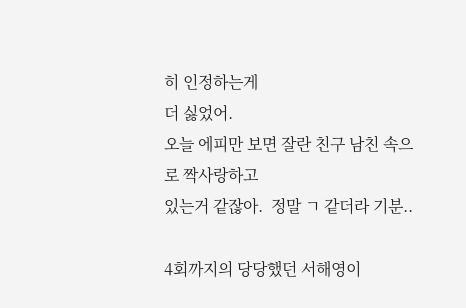히 인정하는게
더 싫었어.
오늘 에피만 보면 잘란 친구 남친 속으로 짝사랑하고
있는거 같잖아.  정말 ㄱ 같더라 기분..

4회까지의 당당했던 서해영이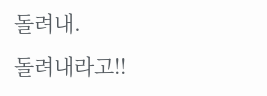돌려내.
돌려내라고!!